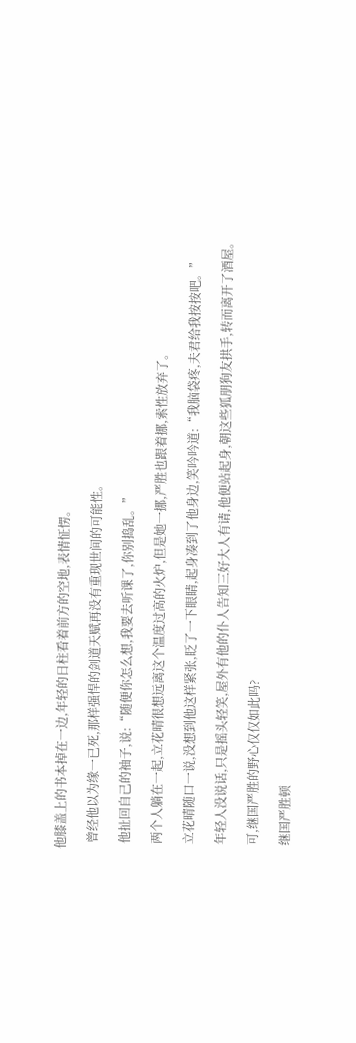他膝盖上的书本掉在一边,年轻的日柱看着前方的空地,表情怔愣。

  曾经他以为缘一已死,那样强悍的剑道天赋再没有重现世间的可能性。

  他扯回自己的袖子,说:“随便你怎么想,我要去听课了,你别捣乱。”

  两个人躺在一起,立花晴很想远离这个温度过高的火炉,但是她一挪,严胜也跟着挪,索性放弃了。

  立花晴随口一说,没想到他这样紧张,眨了一下眼睛,起身凑到了他身边,笑吟吟道:“我脑袋疼,夫君给我按按吧。”

  年轻人没说话,只是摇头轻笑,屋外有他的仆人告知三好大人有请,他便站起身,朝这些狐朋狗友拱手,转而离开了酒屋。

  可,继国严胜的野心仅仅如此吗?

  继国严胜顿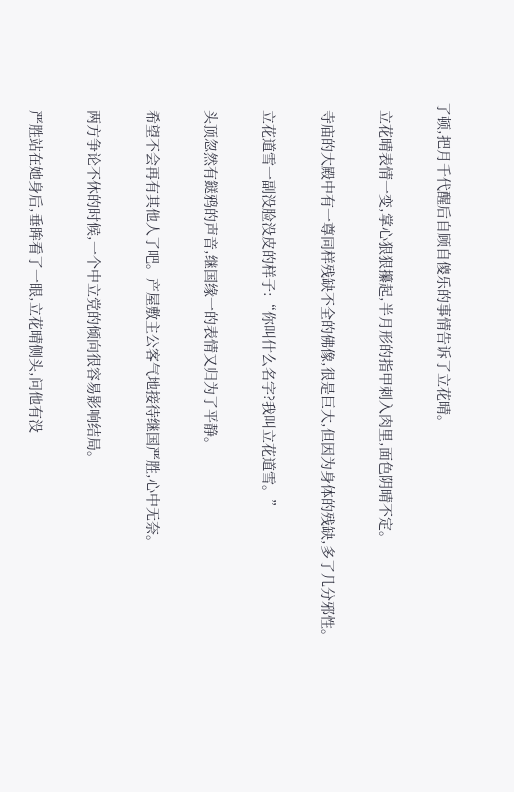了顿,把月千代醒后自顾自傻乐的事情告诉了立花晴。

  立花晴表情一变,掌心狠狠攥起,半月形的指甲刺入肉里,面色阴晴不定。

  寺庙的大殿中有一尊同样残缺不全的佛像,很是巨大,但因为身体的残缺,多了几分邪性。

  立花道雪一副没脸没皮的样子:“你叫什么名字?我叫立花道雪。”

  头顶忽然有鎹鸦的声音,继国缘一的表情又归为了平静。

  希望不会再有其他人了吧。产屋敷主公客气地接待继国严胜,心中无奈。

  两方争论不休的时候,一个中立党的倾向很容易影响结局。

  严胜站在她身后,垂眸看了一眼,立花晴侧头,问他有没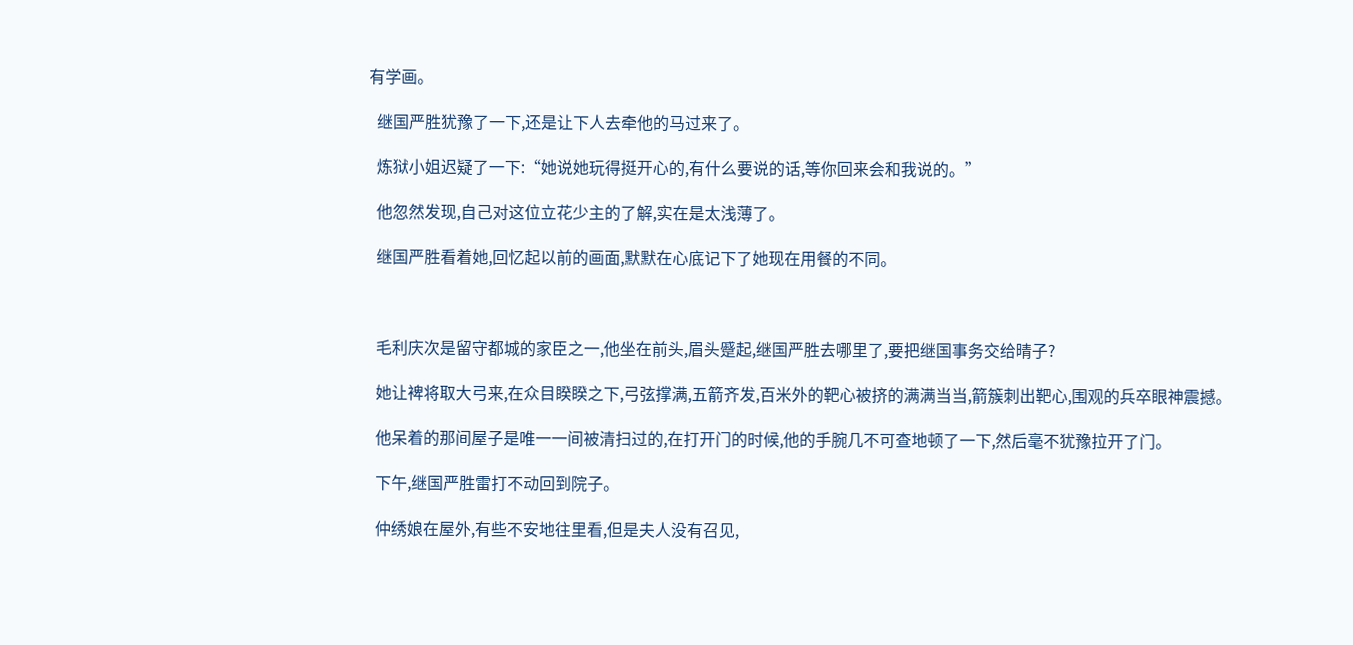有学画。

  继国严胜犹豫了一下,还是让下人去牵他的马过来了。

  炼狱小姐迟疑了一下:“她说她玩得挺开心的,有什么要说的话,等你回来会和我说的。”

  他忽然发现,自己对这位立花少主的了解,实在是太浅薄了。

  继国严胜看着她,回忆起以前的画面,默默在心底记下了她现在用餐的不同。



  毛利庆次是留守都城的家臣之一,他坐在前头,眉头蹙起,继国严胜去哪里了,要把继国事务交给晴子?

  她让裨将取大弓来,在众目睽睽之下,弓弦撑满,五箭齐发,百米外的靶心被挤的满满当当,箭簇刺出靶心,围观的兵卒眼神震撼。

  他呆着的那间屋子是唯一一间被清扫过的,在打开门的时候,他的手腕几不可查地顿了一下,然后毫不犹豫拉开了门。

  下午,继国严胜雷打不动回到院子。

  仲绣娘在屋外,有些不安地往里看,但是夫人没有召见,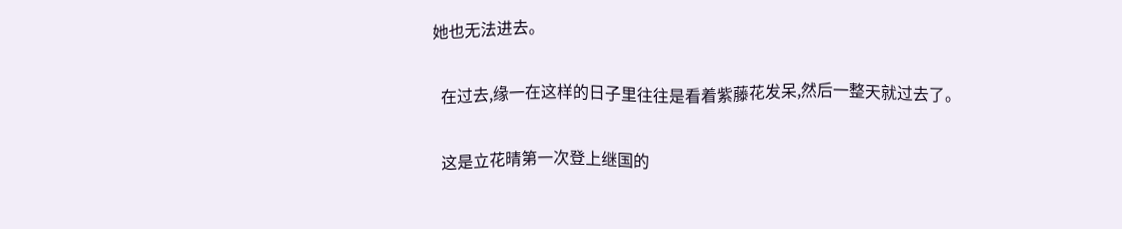她也无法进去。

  在过去,缘一在这样的日子里往往是看着紫藤花发呆,然后一整天就过去了。

  这是立花晴第一次登上继国的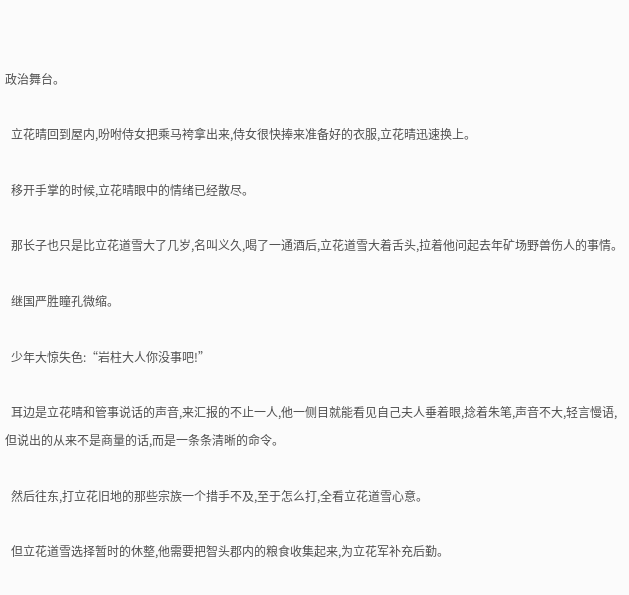政治舞台。

  立花晴回到屋内,吩咐侍女把乘马袴拿出来,侍女很快捧来准备好的衣服,立花晴迅速换上。

  移开手掌的时候,立花晴眼中的情绪已经散尽。

  那长子也只是比立花道雪大了几岁,名叫义久,喝了一通酒后,立花道雪大着舌头,拉着他问起去年矿场野兽伤人的事情。

  继国严胜瞳孔微缩。

  少年大惊失色:“岩柱大人你没事吧!”

  耳边是立花晴和管事说话的声音,来汇报的不止一人,他一侧目就能看见自己夫人垂着眼,捻着朱笔,声音不大,轻言慢语,但说出的从来不是商量的话,而是一条条清晰的命令。

  然后往东,打立花旧地的那些宗族一个措手不及,至于怎么打,全看立花道雪心意。

  但立花道雪选择暂时的休整,他需要把智头郡内的粮食收集起来,为立花军补充后勤。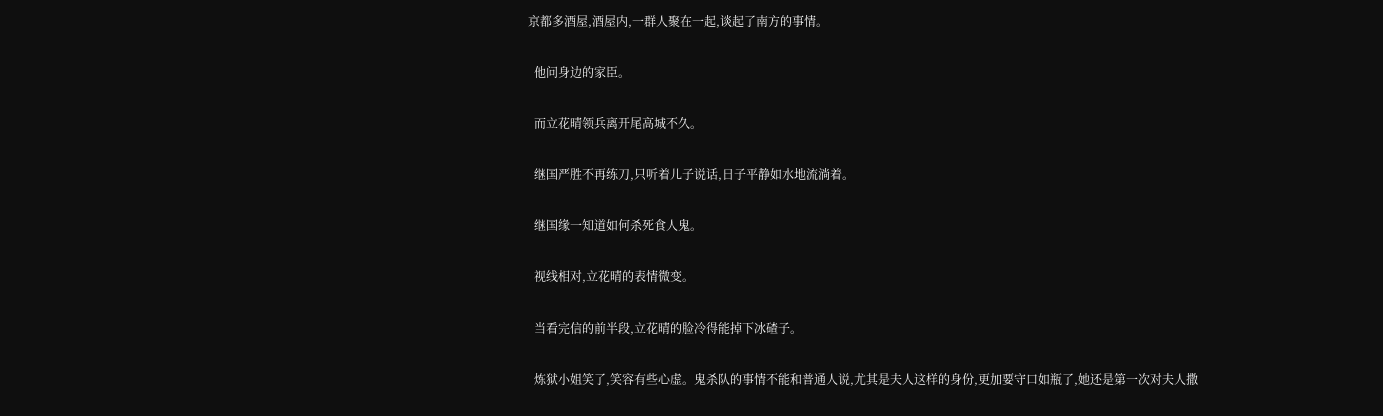京都多酒屋,酒屋内,一群人聚在一起,谈起了南方的事情。

  他问身边的家臣。

  而立花晴领兵离开尾高城不久。

  继国严胜不再练刀,只听着儿子说话,日子平静如水地流淌着。

  继国缘一知道如何杀死食人鬼。

  视线相对,立花晴的表情微变。

  当看完信的前半段,立花晴的脸冷得能掉下冰碴子。

  炼狱小姐笑了,笑容有些心虚。鬼杀队的事情不能和普通人说,尤其是夫人这样的身份,更加要守口如瓶了,她还是第一次对夫人撒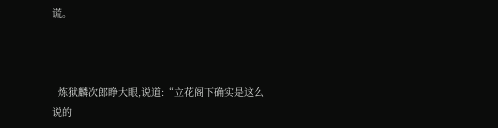谎。



  炼狱麟次郎睁大眼,说道:“立花阁下确实是这么说的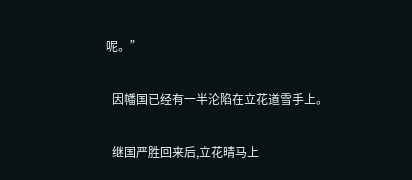呢。”

  因幡国已经有一半沦陷在立花道雪手上。

  继国严胜回来后,立花晴马上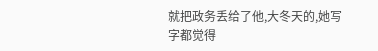就把政务丢给了他,大冬天的,她写字都觉得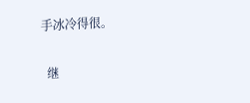手冰冷得很。

  继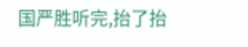国严胜听完,抬了抬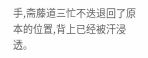手,斋藤道三忙不迭退回了原本的位置,背上已经被汗浸透。